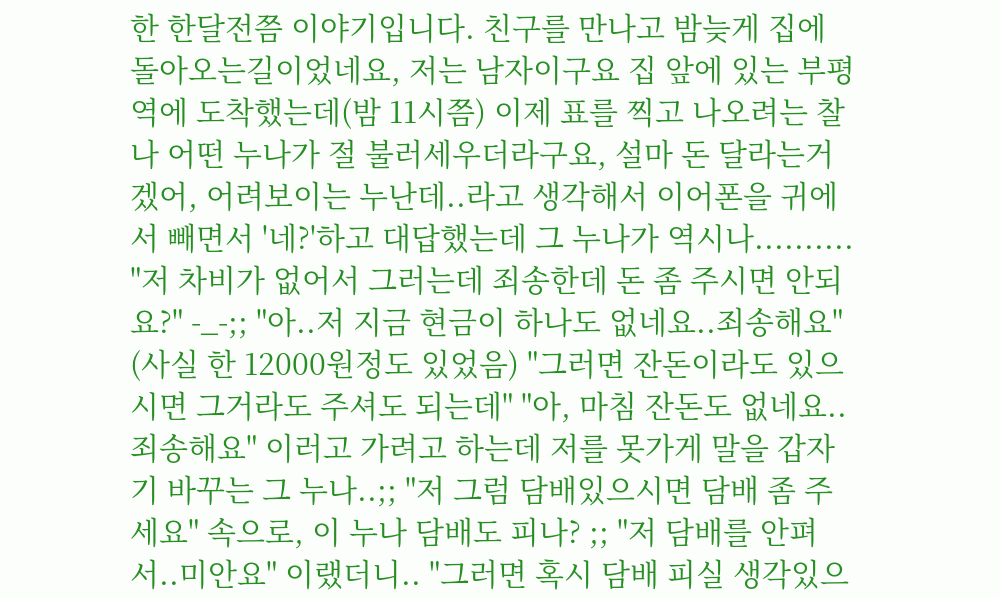한 한달전쯤 이야기입니다. 친구를 만나고 밤늦게 집에 돌아오는길이었네요, 저는 남자이구요 집 앞에 있는 부평역에 도착했는데(밤 11시쯤) 이제 표를 찍고 나오려는 찰나 어떤 누나가 절 불러세우더라구요, 설마 돈 달라는거겠어, 어려보이는 누난데..라고 생각해서 이어폰을 귀에서 빼면서 '네?'하고 대답했는데 그 누나가 역시나.......... "저 차비가 없어서 그러는데 죄송한데 돈 좀 주시면 안되요?" -_-;; "아..저 지금 현금이 하나도 없네요..죄송해요" (사실 한 12000원정도 있었음) "그러면 잔돈이라도 있으시면 그거라도 주셔도 되는데" "아, 마침 잔돈도 없네요..죄송해요" 이러고 가려고 하는데 저를 못가게 말을 갑자기 바꾸는 그 누나..;; "저 그럼 담배있으시면 담배 좀 주세요" 속으로, 이 누나 담배도 피나? ;; "저 담배를 안펴서..미안요" 이랬더니.. "그러면 혹시 담배 피실 생각있으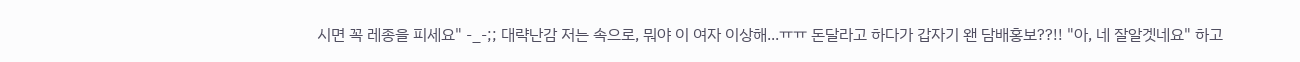시면 꼭 레종을 피세요" -_-;; 대략난감 저는 속으로, 뭐야 이 여자 이상해...ㅠㅠ 돈달라고 하다가 갑자기 왠 담배홍보??!! "아, 네 잘알겟네요" 하고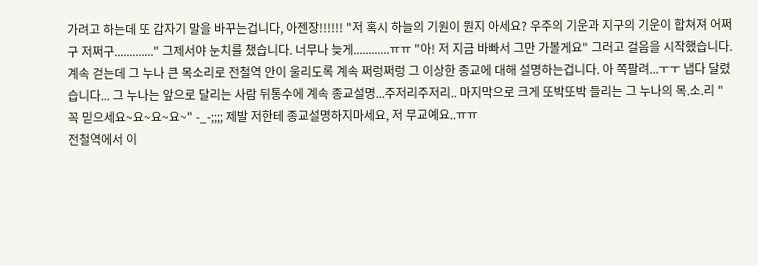가려고 하는데 또 갑자기 말을 바꾸는겁니다, 아젠장!!!!!! "저 혹시 하늘의 기원이 뭔지 아세요? 우주의 기운과 지구의 기운이 합쳐져 어쩌구 저쩌구............." 그제서야 눈치를 챘습니다. 너무나 늦게............ㅠㅠ "아! 저 지금 바빠서 그만 가볼게요" 그러고 걸음을 시작했습니다. 계속 걷는데 그 누나 큰 목소리로 전철역 안이 울리도록 계속 쩌렁쩌렁 그 이상한 종교에 대해 설명하는겁니다. 아 쪽팔려...ㅜㅜ 냅다 달렸습니다... 그 누나는 앞으로 달리는 사람 뒤통수에 계속 종교설명...주저리주저리.. 마지막으로 크게 또박또박 들리는 그 누나의 목.소.리 "꼭 믿으세요~요~요~요~" -_-;;;; 제발 저한테 종교설명하지마세요, 저 무교예요..ㅠㅠ
전철역에서 이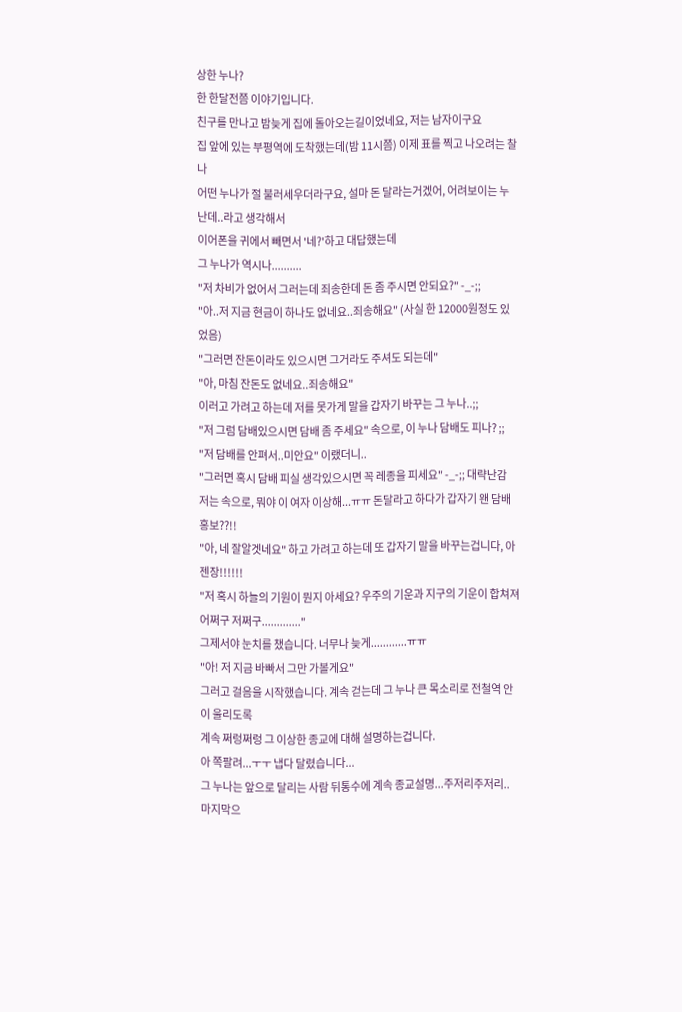상한 누나?
한 한달전쯤 이야기입니다.
친구를 만나고 밤늦게 집에 돌아오는길이었네요, 저는 남자이구요
집 앞에 있는 부평역에 도착했는데(밤 11시쯤) 이제 표를 찍고 나오려는 찰나
어떤 누나가 절 불러세우더라구요, 설마 돈 달라는거겠어, 어려보이는 누난데..라고 생각해서
이어폰을 귀에서 빼면서 '네?'하고 대답했는데
그 누나가 역시나..........
"저 차비가 없어서 그러는데 죄송한데 돈 좀 주시면 안되요?" -_-;;
"아..저 지금 현금이 하나도 없네요..죄송해요" (사실 한 12000원정도 있었음)
"그러면 잔돈이라도 있으시면 그거라도 주셔도 되는데"
"아, 마침 잔돈도 없네요..죄송해요"
이러고 가려고 하는데 저를 못가게 말을 갑자기 바꾸는 그 누나..;;
"저 그럼 담배있으시면 담배 좀 주세요" 속으로, 이 누나 담배도 피나? ;;
"저 담배를 안펴서..미안요" 이랬더니..
"그러면 혹시 담배 피실 생각있으시면 꼭 레종을 피세요" -_-;; 대략난감
저는 속으로, 뭐야 이 여자 이상해...ㅠㅠ 돈달라고 하다가 갑자기 왠 담배홍보??!!
"아, 네 잘알겟네요" 하고 가려고 하는데 또 갑자기 말을 바꾸는겁니다, 아젠장!!!!!!
"저 혹시 하늘의 기원이 뭔지 아세요? 우주의 기운과 지구의 기운이 합쳐져 어쩌구 저쩌구............."
그제서야 눈치를 챘습니다. 너무나 늦게............ㅠㅠ
"아! 저 지금 바빠서 그만 가볼게요"
그러고 걸음을 시작했습니다. 계속 걷는데 그 누나 큰 목소리로 전철역 안이 울리도록
계속 쩌렁쩌렁 그 이상한 종교에 대해 설명하는겁니다.
아 쪽팔려...ㅜㅜ 냅다 달렸습니다...
그 누나는 앞으로 달리는 사람 뒤통수에 계속 종교설명...주저리주저리..
마지막으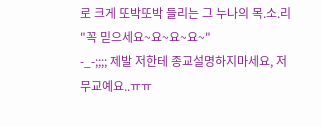로 크게 또박또박 들리는 그 누나의 목.소.리
"꼭 믿으세요~요~요~요~"
-_-;;;; 제발 저한테 종교설명하지마세요, 저 무교예요..ㅠㅠ